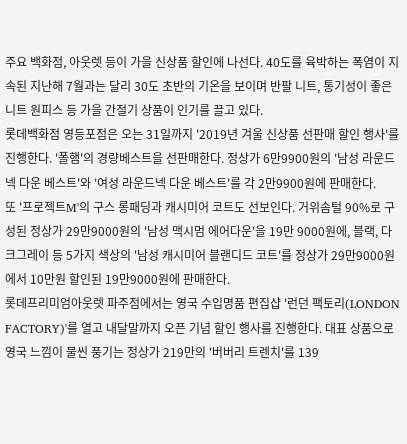주요 백화점, 아웃렛 등이 가을 신상품 할인에 나선다. 40도를 육박하는 폭염이 지속된 지난해 7월과는 달리 30도 초반의 기온을 보이며 반팔 니트, 통기성이 좋은 니트 원피스 등 가을 간절기 상품이 인기를 끌고 있다.
롯데백화점 영등포점은 오는 31일까지 '2019년 겨울 신상품 선판매 할인 행사'를 진행한다. '폴햄'의 경량베스트을 선판매한다. 정상가 6만9900원의 '남성 라운드넥 다운 베스트'와 '여성 라운드넥 다운 베스트'를 각 2만9900원에 판매한다.
또 '프로젝트M'의 구스 롱패딩과 캐시미어 코트도 선보인다. 거위솜털 90%로 구성된 정상가 29만9000원의 '남성 맥시멈 에어다운'을 19만 9000원에, 블랙, 다크그레이 등 5가지 색상의 '남성 캐시미어 블랜디드 코트'를 정상가 29만9000원에서 10만원 할인된 19만9000원에 판매한다.
롯데프리미엄아웃렛 파주점에서는 영국 수입명품 편집샵 '런던 팩토리(LONDON FACTORY)'를 열고 내달말까지 오픈 기념 할인 행사를 진행한다. 대표 상품으로 영국 느낌이 물씬 풍기는 정상가 219만의 '버버리 트렌치'를 139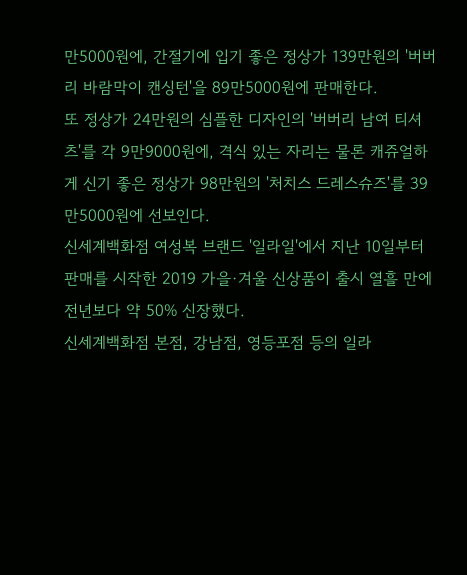만5000원에, 간절기에 입기 좋은 정상가 139만원의 '버버리 바람막이 캔싱턴'을 89만5000원에 판매한다.
또 정상가 24만원의 심플한 디자인의 '버버리 남여 티셔츠'를 각 9만9000원에, 격식 있는 자리는 물론 캐쥬얼하게 신기 좋은 정상가 98만원의 '처치스 드레스슈즈'를 39만5000원에 선보인다.
신세계백화점 여성복 브랜드 '일라일'에서 지난 10일부터 판매를 시작한 2019 가을·겨울 신상품이 출시 열흘 만에 전년보다 약 50% 신장했다.
신세계백화점 본점, 강남점, 영등포점 등의 일라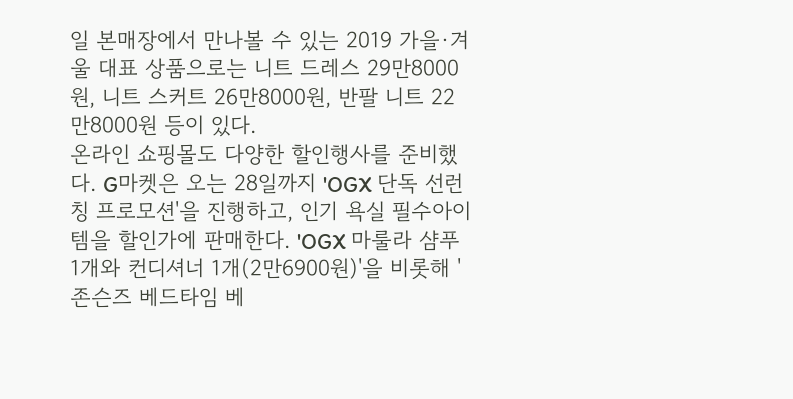일 본매장에서 만나볼 수 있는 2019 가을·겨울 대표 상품으로는 니트 드레스 29만8000원, 니트 스커트 26만8000원, 반팔 니트 22만8000원 등이 있다.
온라인 쇼핑몰도 다양한 할인행사를 준비했다. G마켓은 오는 28일까지 'OGX 단독 선런칭 프로모션'을 진행하고, 인기 욕실 필수아이템을 할인가에 판매한다. 'OGX 마룰라 샴푸 1개와 컨디셔너 1개(2만6900원)'을 비롯해 '존슨즈 베드타임 베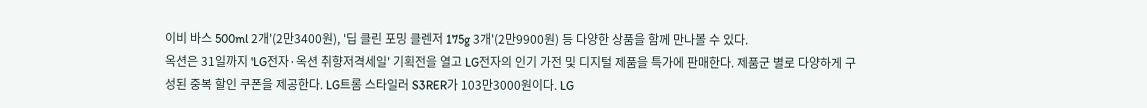이비 바스 500ml 2개'(2만3400원), '딥 클린 포밍 클렌저 175g 3개'(2만9900원) 등 다양한 상품을 함께 만나볼 수 있다.
옥션은 31일까지 'LG전자·옥션 취향저격세일' 기획전을 열고 LG전자의 인기 가전 및 디지털 제품을 특가에 판매한다. 제품군 별로 다양하게 구성된 중복 할인 쿠폰을 제공한다. LG트롬 스타일러 S3RER가 103만3000원이다. LG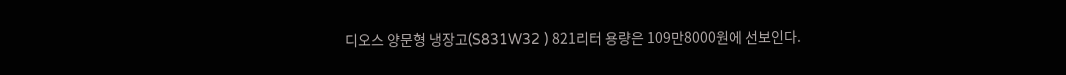디오스 양문형 냉장고(S831W32 ) 821리터 용량은 109만8000원에 선보인다.